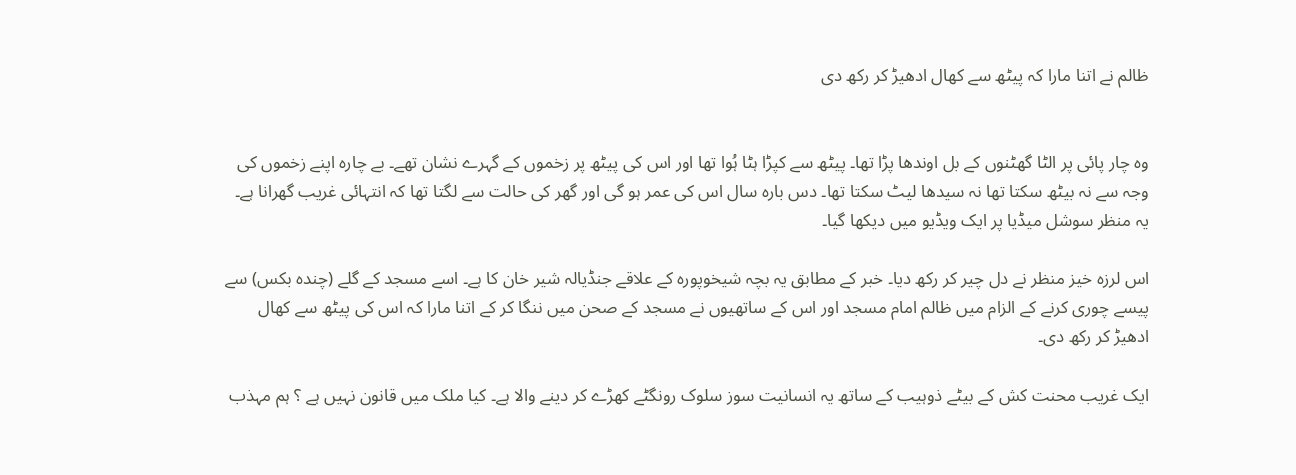ظالم نے اتنا مارا کہ پیٹھ سے کھال ادھیڑ کر رکھ دی


وہ چار پائی پر الٹا گھٹنوں کے بل اوندھا پڑا تھا۔ پیٹھ سے کپڑا ہٹا ہُوا تھا اور اس کی پیٹھ پر زخموں کے گہرے نشان تھے۔ بے چارہ اپنے زخموں کی وجہ سے نہ بیٹھ سکتا تھا نہ سیدھا لیٹ سکتا تھا۔ دس بارہ سال اس کی عمر ہو گی اور گھر کی حالت سے لگتا تھا کہ انتہائی غریب گھرانا ہے۔ یہ منظر سوشل میڈیا پر ایک ویڈیو میں دیکھا گیا۔

اس لرزہ خیز منظر نے دل چیر کر رکھ دیا۔ خبر کے مطابق یہ بچہ شیخوپورہ کے علاقے جنڈیالہ شیر خان کا ہے۔ اسے مسجد کے گلے (چندہ بکس) سے پیسے چوری کرنے کے الزام میں ظالم امام مسجد اور اس کے ساتھیوں نے مسجد کے صحن میں ننگا کر کے اتنا مارا کہ اس کی پیٹھ سے کھال ادھیڑ کر رکھ دی۔

ایک غریب محنت کش کے بیٹے ذوہیب کے ساتھ یہ انسانیت سوز سلوک رونگٹے کھڑے کر دینے والا ہے۔ کیا ملک میں قانون نہیں ہے ؟ ہم مہذب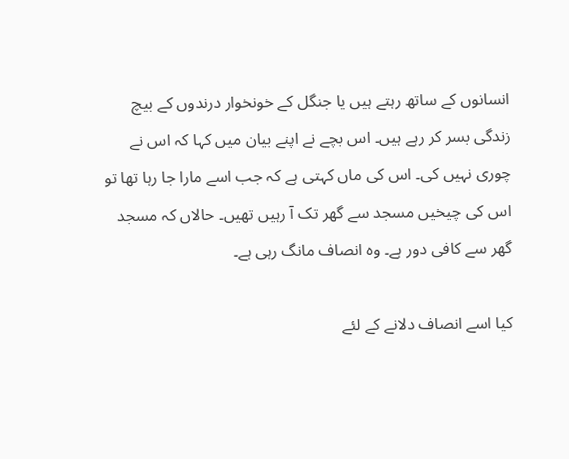انسانوں کے ساتھ رہتے ہیں یا جنگل کے خونخوار درندوں کے بیچ زندگی بسر کر رہے ہیں۔ اس بچے نے اپنے بیان میں کہا کہ اس نے چوری نہیں کی۔ اس کی ماں کہتی ہے کہ جب اسے مارا جا رہا تھا تو اس کی چیخیں مسجد سے گھر تک آ رہیں تھیں۔ حالاں کہ مسجد گھر سے کافی دور ہے۔ وہ انصاف مانگ رہی ہے۔

کیا اسے انصاف دلانے کے لئے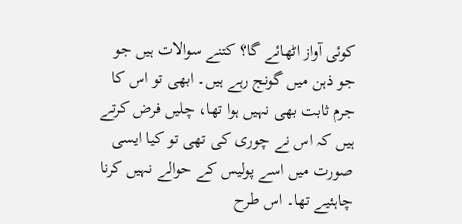کوئی آواز اٹھائے گا؟ کتنے سوالات ہیں جو جو ذہن میں گونج رہے ہیں۔ ابھی تو اس کا جرم ثابت بھی نہیں ہوا تھا، چلیں فرض کرتے ہیں کہ اس نے چوری کی تھی تو کیا ایسی صورت میں اسے پولیس کے حوالے نہیں کرنا چاہئیے تھا۔ اس طرح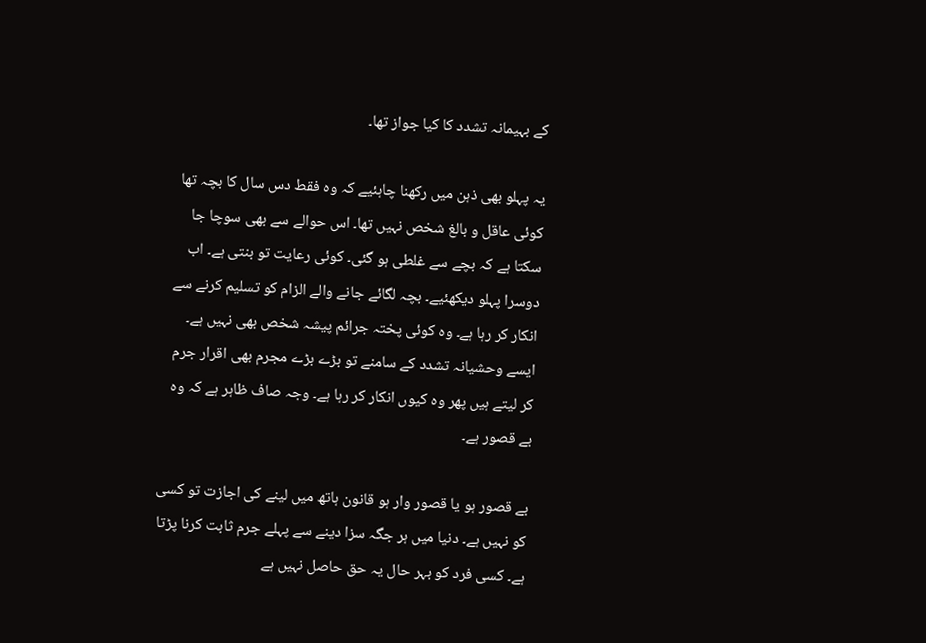کے بہیمانہ تشدد کا کیا جواز تھا۔

یہ پہلو بھی ذہن میں رکھنا چاہئیے کہ وہ فقط دس سال کا بچہ تھا کوئی عاقل و بالغ شخص نہیں تھا۔ اس حوالے سے بھی سوچا جا سکتا ہے کہ بچے سے غلطی ہو گئی۔ کوئی رعایت تو بنتی ہے۔ اب دوسرا پہلو دیکھئیے۔ بچہ لگائے جانے والے الزام کو تسلیم کرنے سے انکار کر رہا ہے۔ وہ کوئی پختہ جرائم پیشہ شخص بھی نہیں ہے۔ ایسے وحشیانہ تشدد کے سامنے تو بڑے بڑے مجرم بھی اقرار جرم کر لیتے ہیں پھر وہ کیوں انکار کر رہا ہے۔ وجہ صاف ظاہر ہے کہ وہ بے قصور ہے۔

بے قصور ہو یا قصور وار ہو قانون ہاتھ میں لینے کی اجازت تو کسی کو نہیں ہے۔ دنیا میں ہر جگہ سزا دینے سے پہلے جرم ثابت کرنا پڑتا ہے۔ کسی فرد کو بہر حال یہ حق حاصل نہیں ہے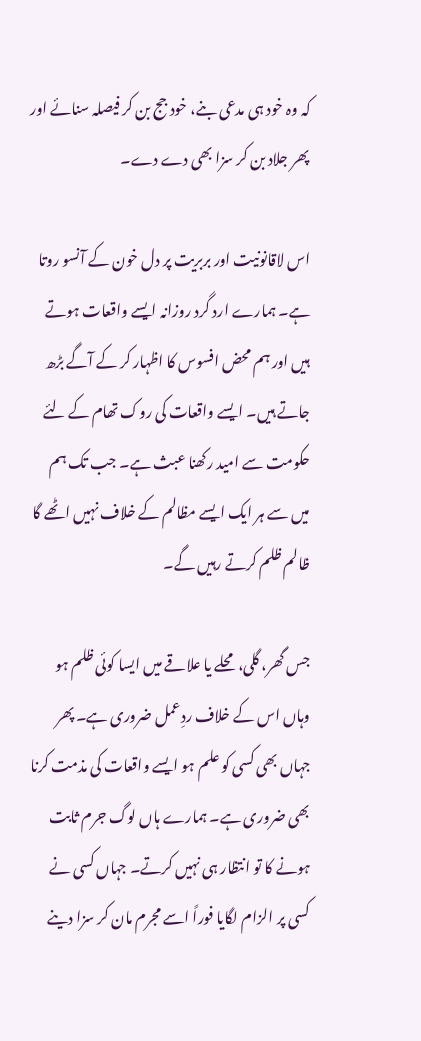کہ وہ خود ہی مدعی بنے، خود جج بن کر فیصلہ سنائے اور پھر جلاد بن کر سزا بھی دے دے۔

اس لاقانونیت اور بربریت پر دل خون کے آنسو روتا ہے۔ ہمارے ارد گرد روزانہ ایسے واقعات ہوتے ہیں اور ہم محض افسوس کا اظہار کر کے آگے بڑھ جاتے ہیں۔ ایسے واقعات کی روک تھام کے لئے حکومت سے امید رکھنا عبث ہے۔ جب تک ہم میں سے ہر ایک ایسے مظالم کے خلاف نہیں اٹھے گا ظالم ظلم کرتے رہیں گے۔

جس گھر، گلی، محلے یا علاقے میں ایسا کوئی ظلم ہو وہاں اس کے خلاف ردِعمل ضروری ہے۔ پھر جہاں بھی کسی کو علم ہو ایسے واقعات کی مذمت کرنا بھی ضروری ہے۔ ہمارے ہاں لوگ جرم ثابت ہونے کا تو انتظار ہی نہیں کرتے۔ جہاں کسی نے کسی پر الزام لگایا فوراً اسے مجرم مان کر سزا دینے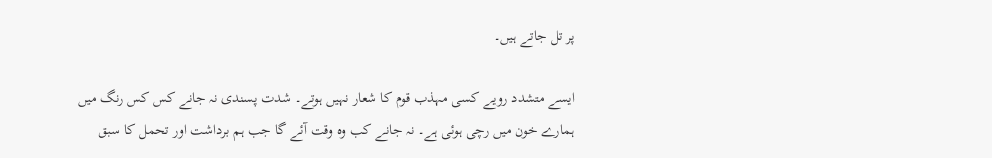پر تل جاتے ہیں۔

ایسے متشدد رویے کسی مہذب قوم کا شعار نہیں ہوتے۔ شدت پسندی نہ جانے کس کس رنگ میں ہمارے خون میں رچی ہوئی ہے۔ نہ جانے کب وہ وقت آئے گا جب ہم برداشت اور تحمل کا سبق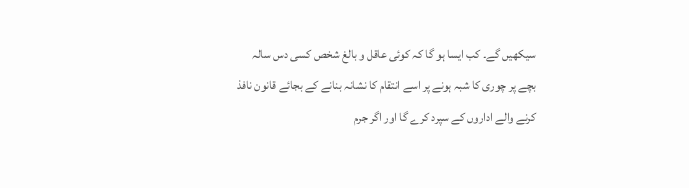سیکھیں گے۔ کب ایسا ہو گا کہ کوئی عاقل و بالغ شخص کسی دس سالہ بچے پر چوری کا شبہ ہونے پر اسے انتقام کا نشانہ بنانے کے بجائے قانون نافذ کرنے والے اداروں کے سپرد کرے گا اور اگر جرم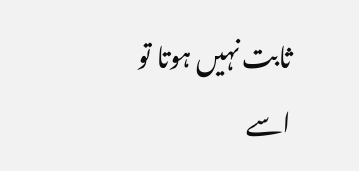ثابت نہیں ہوتا تو اسے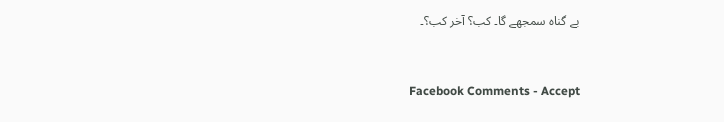بے گناہ سمجھے گا۔ کب؟ آخر کب؟۔


Facebook Comments - Accept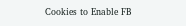Cookies to Enable FB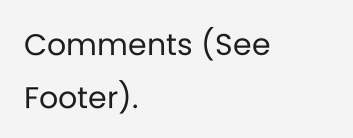Comments (See Footer).